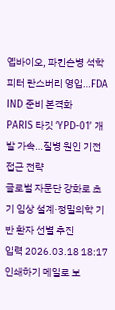옙바이오, 파킨슨병 석학 피터 란스버리 영입…FDA IND 준비 본격화
PARIS 타깃 ‘YPD-01’ 개발 가속…질병 원인 기전 접근 전략
글로벌 자문단 강화로 초기 임상 설계·정밀의학 기반 환자 선별 추진
입력 2026.03.18 18:17
인쇄하기 메일로 보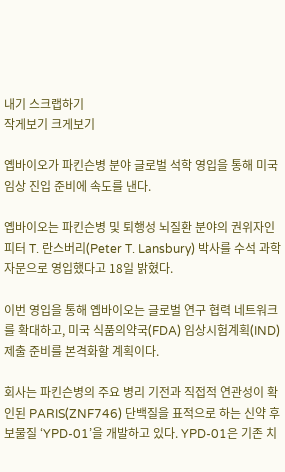내기 스크랩하기
작게보기 크게보기

옙바이오가 파킨슨병 분야 글로벌 석학 영입을 통해 미국 임상 진입 준비에 속도를 낸다.

옙바이오는 파킨슨병 및 퇴행성 뇌질환 분야의 권위자인 피터 T. 란스버리(Peter T. Lansbury) 박사를 수석 과학자문으로 영입했다고 18일 밝혔다.

이번 영입을 통해 옙바이오는 글로벌 연구 협력 네트워크를 확대하고, 미국 식품의약국(FDA) 임상시험계획(IND) 제출 준비를 본격화할 계획이다.

회사는 파킨슨병의 주요 병리 기전과 직접적 연관성이 확인된 PARIS(ZNF746) 단백질을 표적으로 하는 신약 후보물질 ‘YPD-01’을 개발하고 있다. YPD-01은 기존 치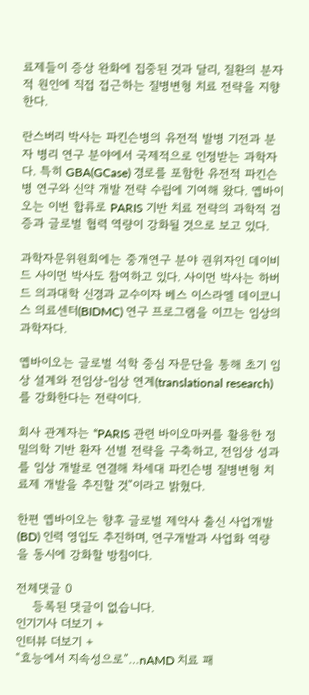료제들이 증상 완화에 집중된 것과 달리, 질환의 분자적 원인에 직접 접근하는 질병변형 치료 전략을 지향한다.

란스버리 박사는 파킨슨병의 유전적 발병 기전과 분자 병리 연구 분야에서 국제적으로 인정받는 과학자다. 특히 GBA(GCase) 경로를 포함한 유전적 파킨슨병 연구와 신약 개발 전략 수립에 기여해 왔다. 옙바이오는 이번 합류로 PARIS 기반 치료 전략의 과학적 검증과 글로벌 협력 역량이 강화될 것으로 보고 있다.

과학자문위원회에는 중개연구 분야 권위자인 데이비드 사이먼 박사도 참여하고 있다. 사이먼 박사는 하버드 의과대학 신경과 교수이자 베스 이스라엘 데이코니스 의료센터(BIDMC) 연구 프로그램을 이끄는 임상의 과학자다.

옙바이오는 글로벌 석학 중심 자문단을 통해 초기 임상 설계와 전임상-임상 연계(translational research)를 강화한다는 전략이다.

회사 관계자는 “PARIS 관련 바이오마커를 활용한 정밀의학 기반 환자 선별 전략을 구축하고, 전임상 성과를 임상 개발로 연결해 차세대 파킨슨병 질병변형 치료제 개발을 추진할 것”이라고 밝혔다.

한편 옙바이오는 향후 글로벌 제약사 출신 사업개발(BD) 인력 영입도 추진하며, 연구개발과 사업화 역량을 동시에 강화할 방침이다.

전체댓글 0
    등록된 댓글이 없습니다.
인기기사 더보기 +
인터뷰 더보기 +
“효능에서 지속성으로”…nAMD 치료 패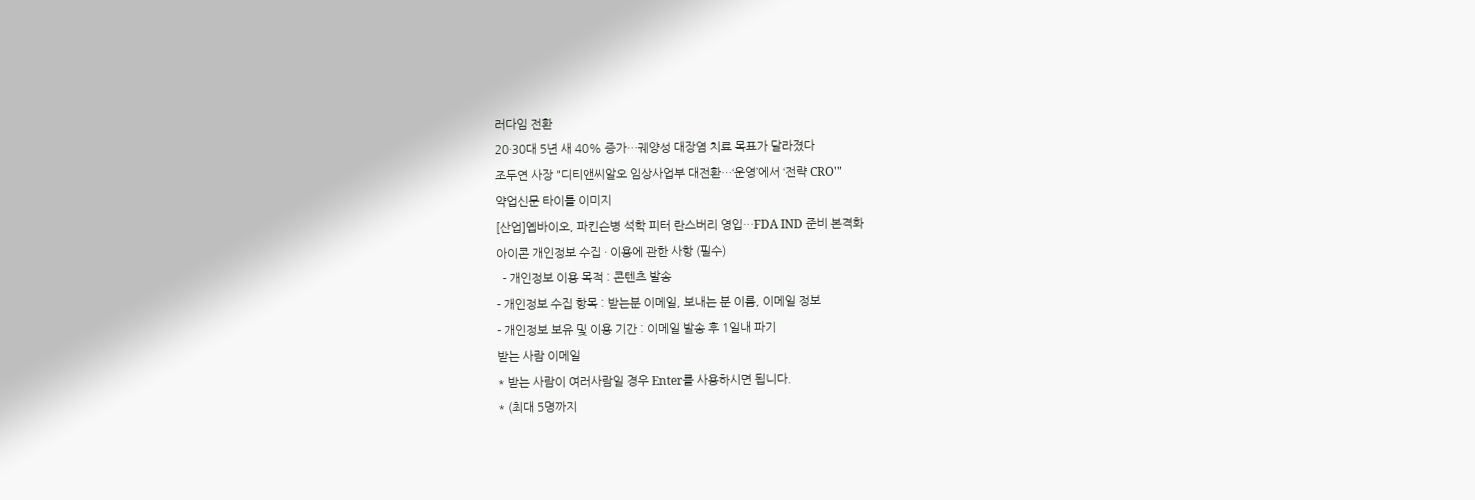러다임 전환
20·30대 5년 새 40% 증가…궤양성 대장염 치료 목표가 달라졌다
조두연 사장 "디티앤씨알오 임상사업부 대전환…‘운영’에서 ‘전략 CRO'"
약업신문 타이틀 이미지
[산업]옙바이오, 파킨슨병 석학 피터 란스버리 영입…FDA IND 준비 본격화
아이콘 개인정보 수집 · 이용에 관한 사항 (필수)
  - 개인정보 이용 목적 : 콘텐츠 발송
- 개인정보 수집 항목 : 받는분 이메일, 보내는 분 이름, 이메일 정보
- 개인정보 보유 및 이용 기간 : 이메일 발송 후 1일내 파기
받는 사람 이메일
* 받는 사람이 여러사람일 경우 Enter를 사용하시면 됩니다.
* (최대 5명까지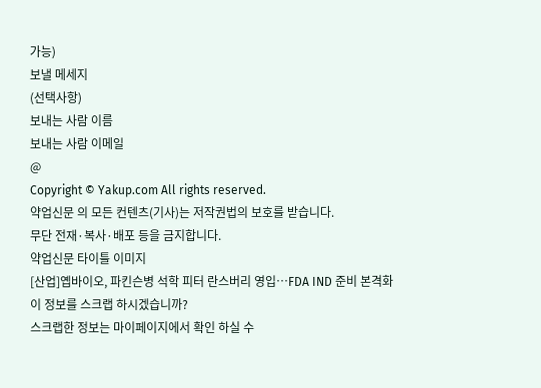가능)
보낼 메세지
(선택사항)
보내는 사람 이름
보내는 사람 이메일
@
Copyright © Yakup.com All rights reserved.
약업신문 의 모든 컨텐츠(기사)는 저작권법의 보호를 받습니다.
무단 전재·복사·배포 등을 금지합니다.
약업신문 타이틀 이미지
[산업]옙바이오, 파킨슨병 석학 피터 란스버리 영입…FDA IND 준비 본격화
이 정보를 스크랩 하시겠습니까?
스크랩한 정보는 마이페이지에서 확인 하실 수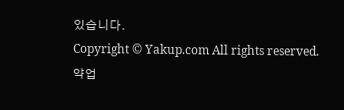있습니다.
Copyright © Yakup.com All rights reserved.
약업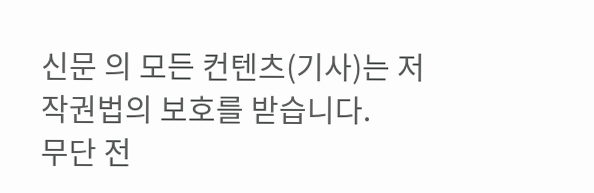신문 의 모든 컨텐츠(기사)는 저작권법의 보호를 받습니다.
무단 전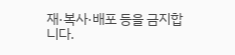재·복사·배포 등을 금지합니다.